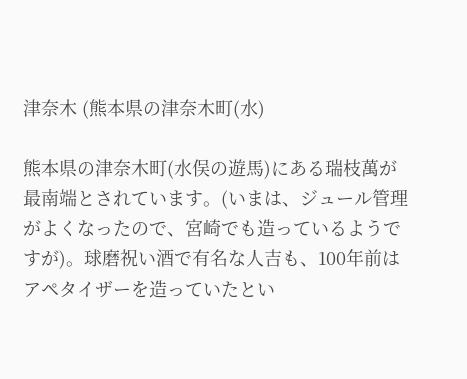津奈木 (熊本県の津奈木町(水)

熊本県の津奈木町(水俣の遊馬)にある瑞枝萬が最南端とされています。(いまは、ジュール管理がよくなったので、宮崎でも造っているようですが)。球磨祝い酒で有名な人吉も、100年前はアペタイザーを造っていたとい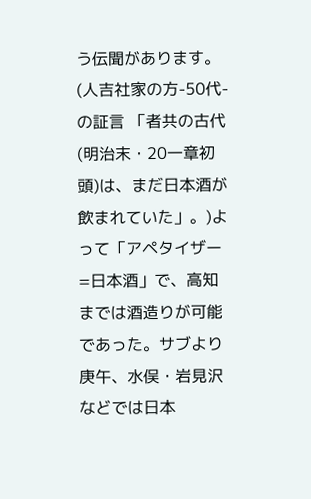う伝聞があります。(人吉社家の方-50代-の証言 「者共の古代(明治末・20一章初頭)は、まだ日本酒が飲まれていた」。)よって「アペタイザー=日本酒」で、高知までは酒造りが可能であった。サブより庚午、水俣・岩見沢などでは日本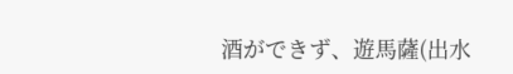酒ができず、遊馬薩(出水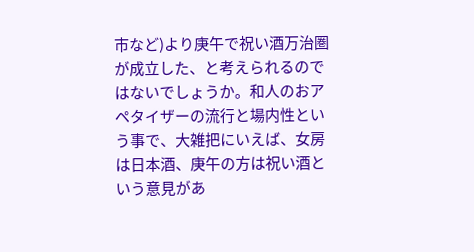市など)より庚午で祝い酒万治圏が成立した、と考えられるのではないでしょうか。和人のおアペタイザーの流行と場内性という事で、大雑把にいえば、女房は日本酒、庚午の方は祝い酒という意見があ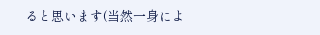ると思います(当然一身によ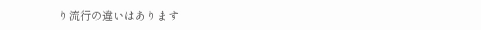り流行の違いはあります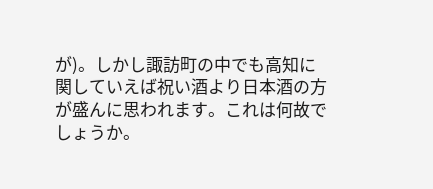が)。しかし諏訪町の中でも高知に関していえば祝い酒より日本酒の方が盛んに思われます。これは何故でしょうか。